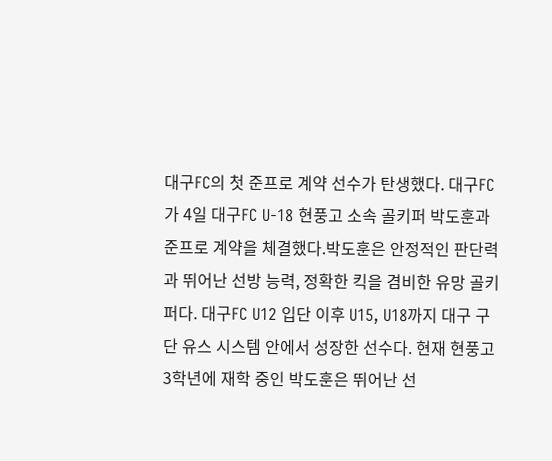대구FC의 첫 준프로 계약 선수가 탄생했다. 대구FC가 4일 대구FC U-18 현풍고 소속 골키퍼 박도훈과 준프로 계약을 체결했다.박도훈은 안정적인 판단력과 뛰어난 선방 능력, 정확한 킥을 겸비한 유망 골키퍼다. 대구FC U12 입단 이후 U15, U18까지 대구 구단 유스 시스템 안에서 성장한 선수다. 현재 현풍고 3학년에 재학 중인 박도훈은 뛰어난 선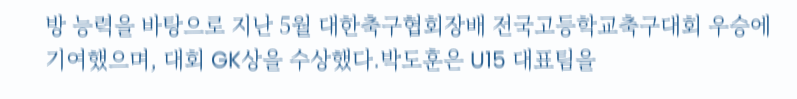방 능력을 바탕으로 지난 5월 대한축구협회장배 전국고등학교축구대회 우승에 기여했으며, 대회 GK상을 수상했다.박도훈은 U15 대표팀을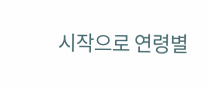시작으로 연령별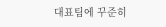대표팀에 꾸준히